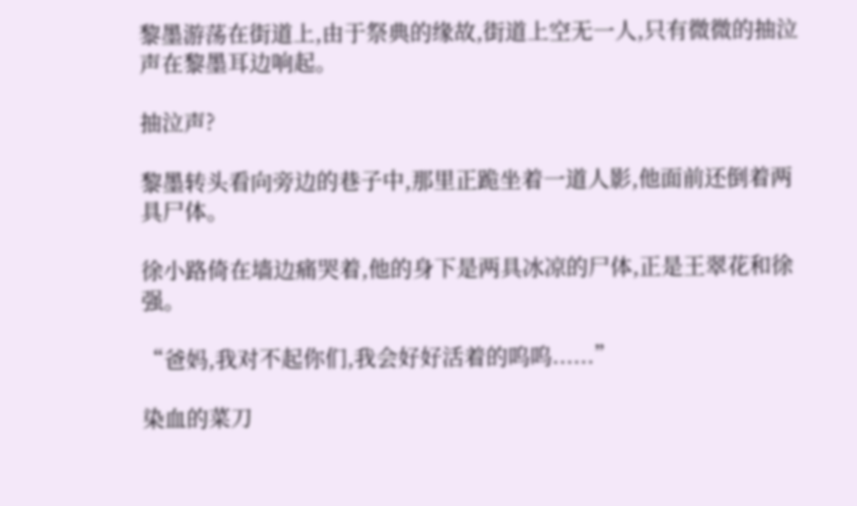黎墨游荡在街道上,由于祭典的缘故,街道上空无一人,只有微微的抽泣声在黎墨耳边响起。

抽泣声?

黎墨转头看向旁边的巷子中,那里正跪坐着一道人影,他面前还倒着两具尸体。

徐小路倚在墙边痛哭着,他的身下是两具冰凉的尸体,正是王翠花和徐强。

“爸妈,我对不起你们,我会好好活着的呜呜......”

染血的菜刀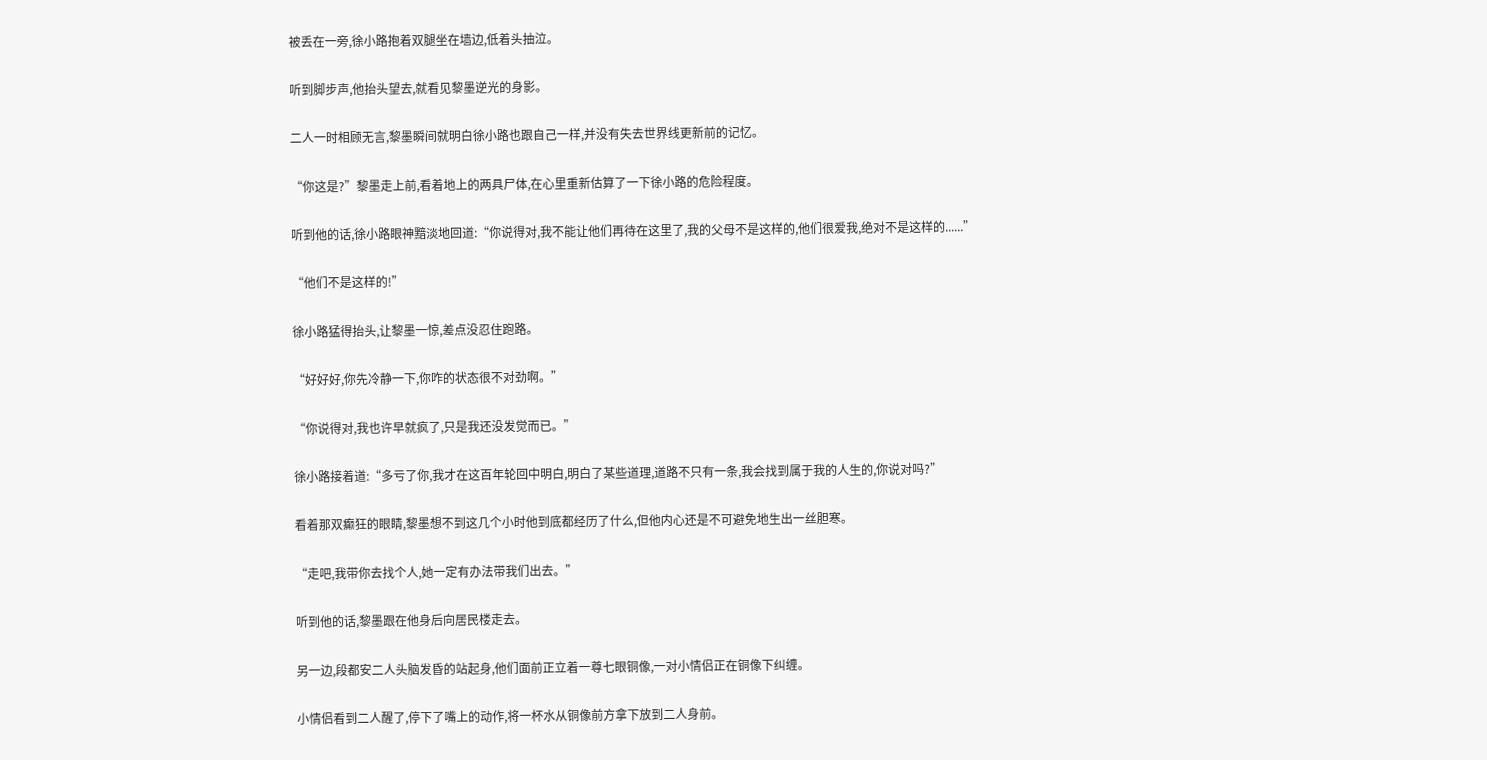被丢在一旁,徐小路抱着双腿坐在墙边,低着头抽泣。

听到脚步声,他抬头望去,就看见黎墨逆光的身影。

二人一时相顾无言,黎墨瞬间就明白徐小路也跟自己一样,并没有失去世界线更新前的记忆。

“你这是?”黎墨走上前,看着地上的两具尸体,在心里重新估算了一下徐小路的危险程度。

听到他的话,徐小路眼神黯淡地回道:“你说得对,我不能让他们再待在这里了,我的父母不是这样的,他们很爱我,绝对不是这样的......”

“他们不是这样的!”

徐小路猛得抬头,让黎墨一惊,差点没忍住跑路。

“好好好,你先冷静一下,你咋的状态很不对劲啊。”

“你说得对,我也许早就疯了,只是我还没发觉而已。”

徐小路接着道:“多亏了你,我才在这百年轮回中明白,明白了某些道理,道路不只有一条,我会找到属于我的人生的,你说对吗?”

看着那双癫狂的眼睛,黎墨想不到这几个小时他到底都经历了什么,但他内心还是不可避免地生出一丝胆寒。

“走吧,我带你去找个人,她一定有办法带我们出去。”

听到他的话,黎墨跟在他身后向居民楼走去。

另一边,段都安二人头脑发昏的站起身,他们面前正立着一尊七眼铜像,一对小情侣正在铜像下纠缠。

小情侣看到二人醒了,停下了嘴上的动作,将一杯水从铜像前方拿下放到二人身前。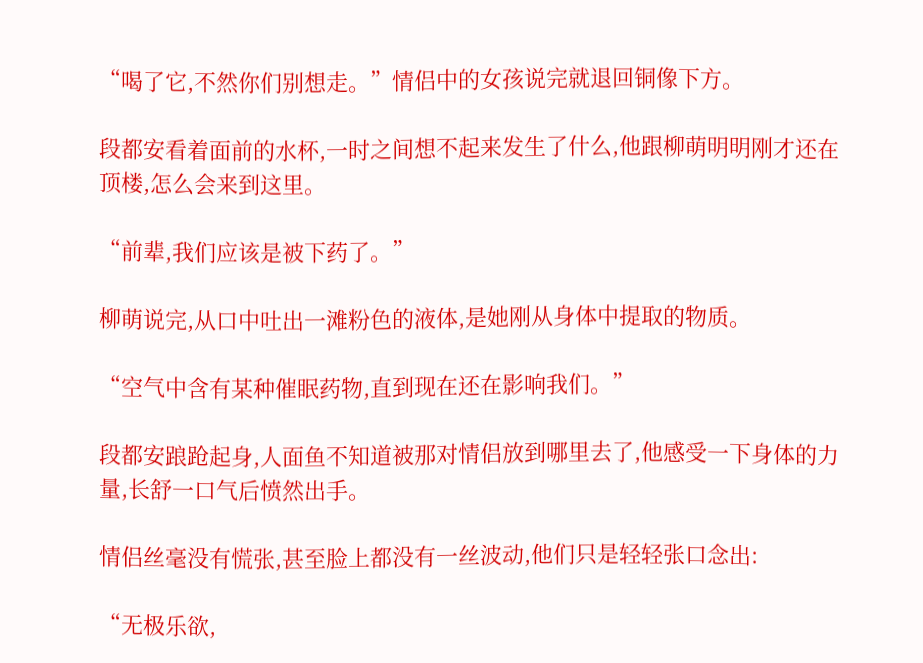“喝了它,不然你们别想走。”情侣中的女孩说完就退回铜像下方。

段都安看着面前的水杯,一时之间想不起来发生了什么,他跟柳萌明明刚才还在顶楼,怎么会来到这里。

“前辈,我们应该是被下药了。”

柳萌说完,从口中吐出一滩粉色的液体,是她刚从身体中提取的物质。

“空气中含有某种催眠药物,直到现在还在影响我们。”

段都安踉跄起身,人面鱼不知道被那对情侣放到哪里去了,他感受一下身体的力量,长舒一口气后愤然出手。

情侣丝毫没有慌张,甚至脸上都没有一丝波动,他们只是轻轻张口念出:

“无极乐欲,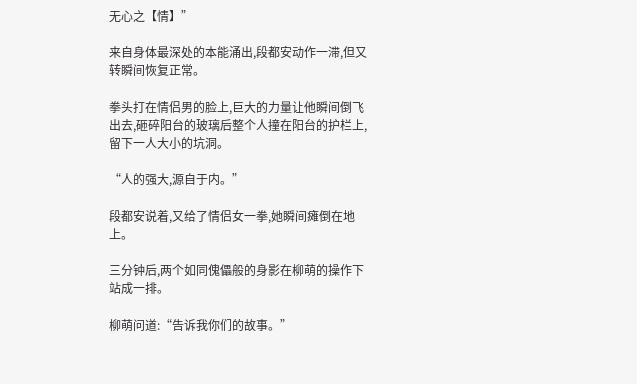无心之【情】”

来自身体最深处的本能涌出,段都安动作一滞,但又转瞬间恢复正常。

拳头打在情侣男的脸上,巨大的力量让他瞬间倒飞出去,砸碎阳台的玻璃后整个人撞在阳台的护栏上,留下一人大小的坑洞。

“人的强大,源自于内。”

段都安说着,又给了情侣女一拳,她瞬间瘫倒在地上。

三分钟后,两个如同傀儡般的身影在柳萌的操作下站成一排。

柳萌问道:“告诉我你们的故事。”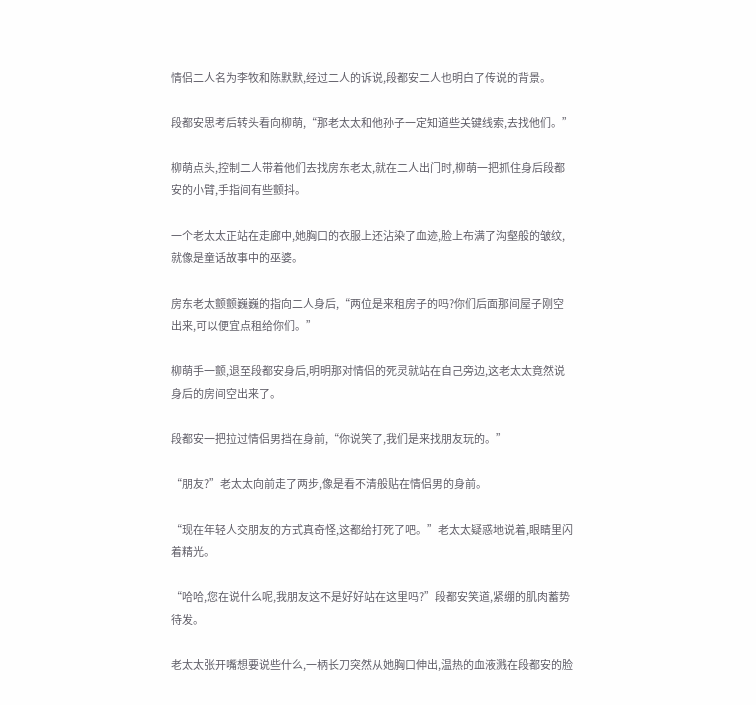情侣二人名为李牧和陈默默,经过二人的诉说,段都安二人也明白了传说的背景。

段都安思考后转头看向柳萌,“那老太太和他孙子一定知道些关键线索,去找他们。”

柳萌点头,控制二人带着他们去找房东老太,就在二人出门时,柳萌一把抓住身后段都安的小臂,手指间有些颤抖。

一个老太太正站在走廊中,她胸口的衣服上还沾染了血迹,脸上布满了沟壑般的皱纹,就像是童话故事中的巫婆。

房东老太颤颤巍巍的指向二人身后,“两位是来租房子的吗?你们后面那间屋子刚空出来,可以便宜点租给你们。”

柳萌手一颤,退至段都安身后,明明那对情侣的死灵就站在自己旁边,这老太太竟然说身后的房间空出来了。

段都安一把拉过情侣男挡在身前,“你说笑了,我们是来找朋友玩的。”

“朋友?”老太太向前走了两步,像是看不清般贴在情侣男的身前。

“现在年轻人交朋友的方式真奇怪,这都给打死了吧。”老太太疑惑地说着,眼睛里闪着精光。

“哈哈,您在说什么呢,我朋友这不是好好站在这里吗?”段都安笑道,紧绷的肌肉蓄势待发。

老太太张开嘴想要说些什么,一柄长刀突然从她胸口伸出,温热的血液溅在段都安的脸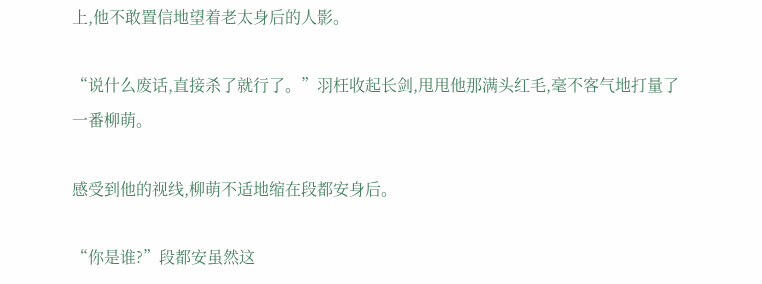上,他不敢置信地望着老太身后的人影。

“说什么废话,直接杀了就行了。”羽枉收起长剑,甩甩他那满头红毛,毫不客气地打量了一番柳萌。

感受到他的视线,柳萌不适地缩在段都安身后。

“你是谁?”段都安虽然这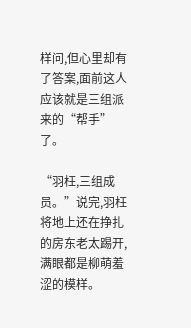样问,但心里却有了答案,面前这人应该就是三组派来的“帮手”了。

“羽枉,三组成员。”说完,羽枉将地上还在挣扎的房东老太踢开,满眼都是柳萌羞涩的模样。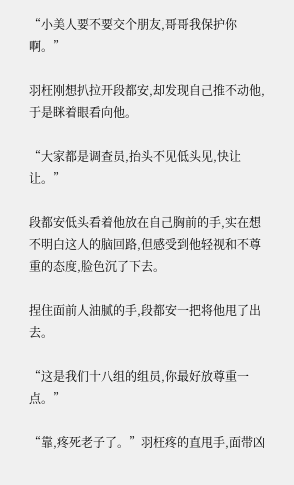“小美人要不要交个朋友,哥哥我保护你啊。”

羽枉刚想扒拉开段都安,却发现自己推不动他,于是眯着眼看向他。

“大家都是调查员,抬头不见低头见,快让让。”

段都安低头看着他放在自己胸前的手,实在想不明白这人的脑回路,但感受到他轻视和不尊重的态度,脸色沉了下去。

捏住面前人油腻的手,段都安一把将他甩了出去。

“这是我们十八组的组员,你最好放尊重一点。”

“靠,疼死老子了。”羽枉疼的直甩手,面带凶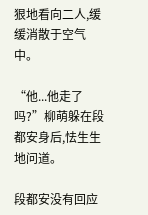狠地看向二人,缓缓消散于空气中。

“他...他走了吗?”柳萌躲在段都安身后,怯生生地问道。

段都安没有回应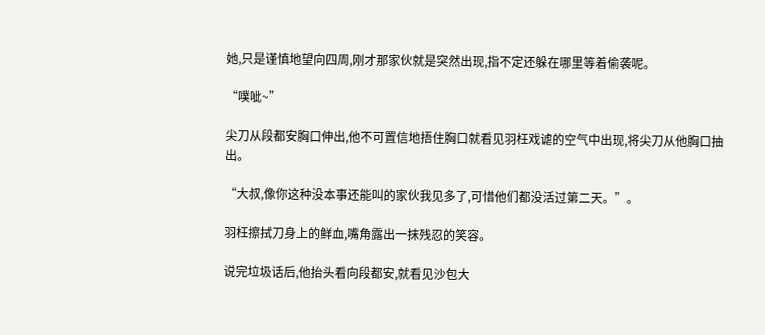她,只是谨慎地望向四周,刚才那家伙就是突然出现,指不定还躲在哪里等着偷袭呢。

“噗呲~”

尖刀从段都安胸口伸出,他不可置信地捂住胸口就看见羽枉戏谑的空气中出现,将尖刀从他胸口抽出。

“大叔,像你这种没本事还能叫的家伙我见多了,可惜他们都没活过第二天。”。

羽枉擦拭刀身上的鲜血,嘴角露出一抹残忍的笑容。

说完垃圾话后,他抬头看向段都安,就看见沙包大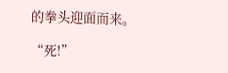的拳头迎面而来。

“死!”